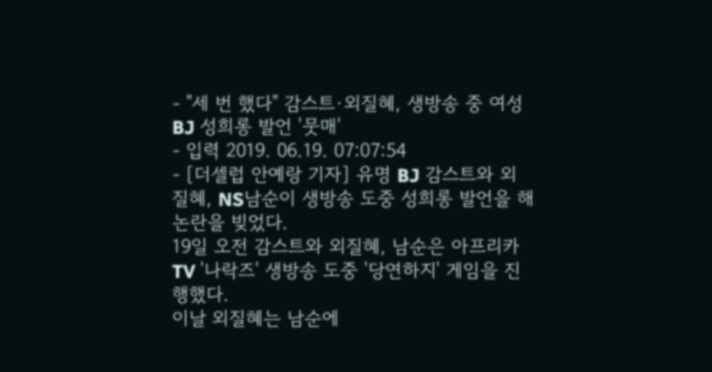- "세 번 했다" 감스트·외질혜, 생방송 중 여성BJ 성희롱 발언 '뭇매'
- 입력 2019. 06.19. 07:07:54
- [더셀럽 안예랑 기자] 유명 BJ 감스트와 외질혜, NS남순이 생방송 도중 성희롱 발언을 해 논란을 빚었다.
19일 오전 감스트와 외질혜, 남순은 아프리카TV '나락즈' 생방송 도중 '당연하지' 게임을 진행했다.
이날 외질혜는 남순에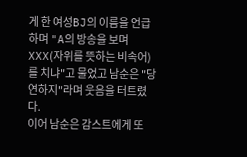게 한 여성BJ의 이름을 언급하며 "A의 방송을 보며 XXX(자위를 뜻하는 비속어)를 치냐"고 물었고 남순은 "당연하지"라며 웃음을 터트렸다.
이어 남순은 감스트에게 또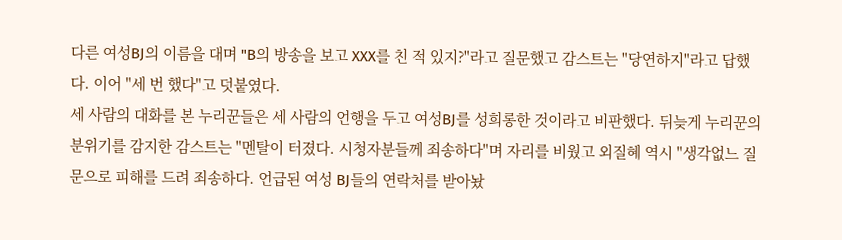다른 여성BJ의 이름을 대며 "B의 방송을 보고 XXX를 친 적 있지?"라고 질문했고 감스트는 "당연하지"라고 답했다. 이어 "세 번 했다"고 덧붙였다.
세 사람의 대화를 본 누리꾼들은 세 사람의 언행을 두고 여성BJ를 성희롱한 것이라고 비판했다. 뒤늦게 누리꾼의 분위기를 감지한 감스트는 "멘탈이 터졌다. 시청자분들께 죄송하다"며 자리를 비웠고 외질혜 역시 "생각없느 질문으로 피해를 드려 죄송하다. 언급된 여성 BJ들의 연락처를 받아놨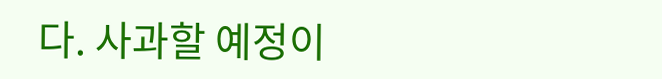다. 사과할 예정이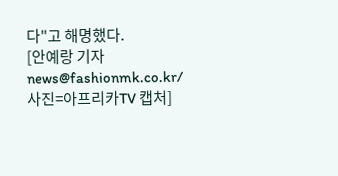다"고 해명했다.
[안예랑 기자 news@fashionmk.co.kr/ 사진=아프리카TV 캡처]